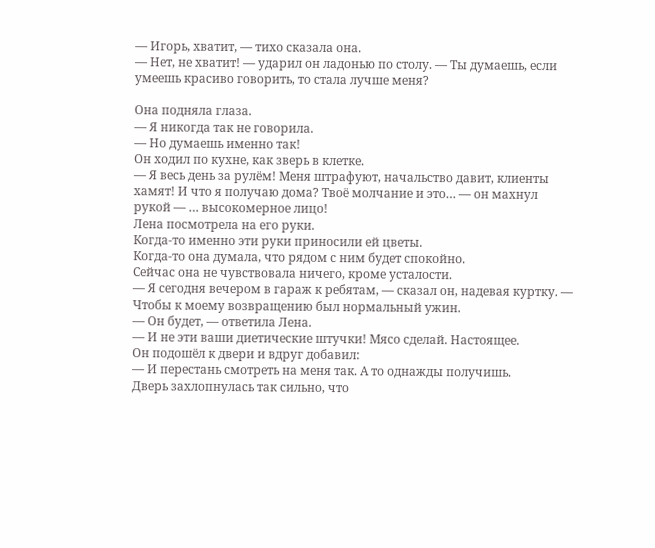— Игорь, хватит, — тихо сказала она.
— Нет, не хватит! — ударил он ладонью по столу. — Ты думаешь, если умеешь красиво говорить, то стала лучше меня?

Она подняла глаза.
— Я никогда так не говорила.
— Но думаешь именно так!
Он ходил по кухне, как зверь в клетке.
— Я весь день за рулём! Меня штрафуют, начальство давит, клиенты хамят! И что я получаю дома? Твоё молчание и это… — он махнул рукой — … высокомерное лицо!
Лена посмотрела на его руки.
Когда-то именно эти руки приносили ей цветы.
Когда-то она думала, что рядом с ним будет спокойно.
Сейчас она не чувствовала ничего, кроме усталости.
— Я сегодня вечером в гараж к ребятам, — сказал он, надевая куртку. — Чтобы к моему возвращению был нормальный ужин.
— Он будет, — ответила Лена.
— И не эти ваши диетические штучки! Мясо сделай. Настоящее.
Он подошёл к двери и вдруг добавил:
— И перестань смотреть на меня так. А то однажды получишь.
Дверь захлопнулась так сильно, что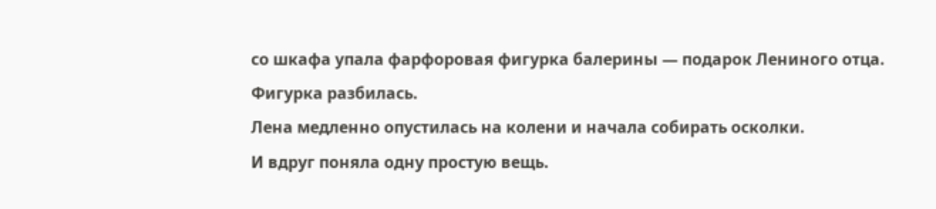со шкафа упала фарфоровая фигурка балерины — подарок Лениного отца.
Фигурка разбилась.
Лена медленно опустилась на колени и начала собирать осколки.
И вдруг поняла одну простую вещь.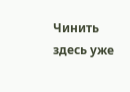Чинить здесь уже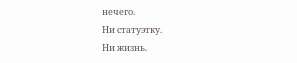нечего.
Ни статуэтку.
Ни жизнь.